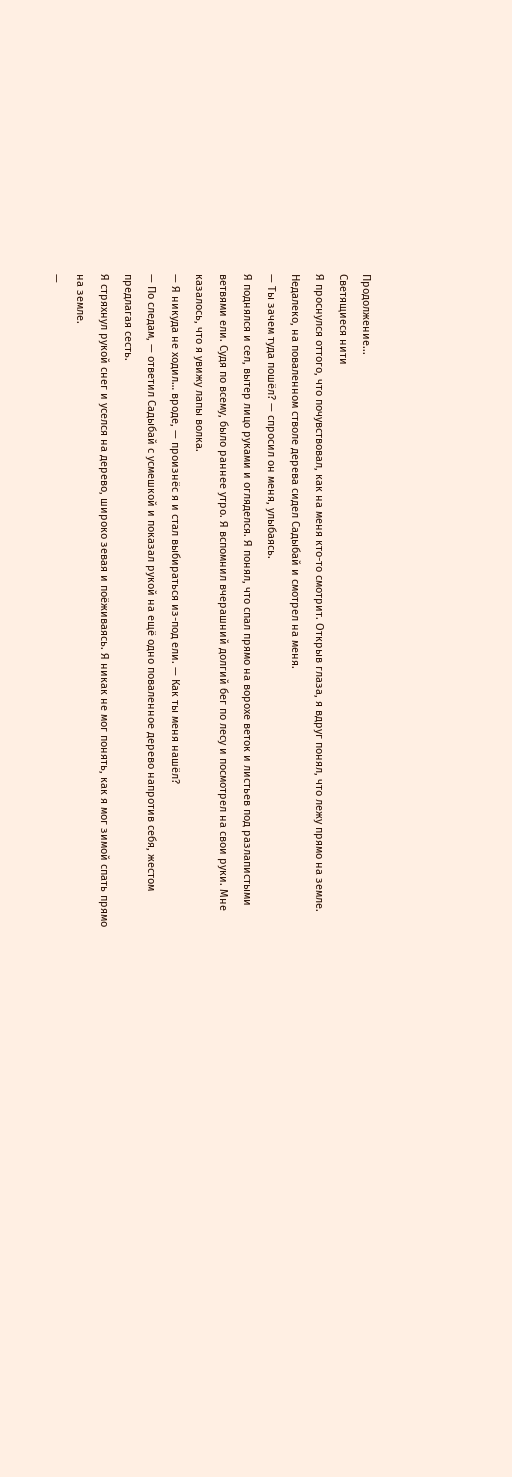Продолжение...
Светящиеся нити
Я проснулся оттого, что почувствовал, как на меня кто-то смотрит. Открыв глаза, я вдруг понял, что лежу прямо на земле. Недалеко, на поваленном стволе дерева сидел Садыбай и смотрел на меня.
— Ты зачем туда пошёл? — спросил он меня, улыбаясь.
Я поднялся и сел, вытер лицо руками и огляделся. Я понял, что спал прямо на ворохе веток и листьев под разлапистыми ветвями ели. Судя по всему, было раннее утро. Я вспомнил вчерашний долгий бег по лесу и посмотрел на свои руки. Мне казалось, что я увижу лапы волка.
— Я никуда не ходил… вроде, — произнёс я и стал выбираться из-под ели. — Как ты меня нашёл?
— По следам, — ответил Садыбай с усмешкой и показал рукой на ещё одно поваленное дерево напротив себя, жестом предлагая сесть.
Я стряхнул рукой снег и уселся на дерево, широко зевая и поёживаясь. Я никак не мог понять, как я мог зимой спать прямо на земле.
—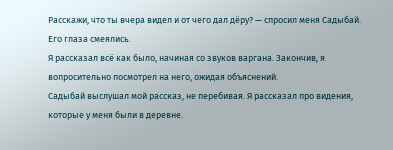Расскажи, что ты вчера видел и от чего дал дёру? — спросил меня Садыбай. Его глаза смеялись.
Я рассказал всё как было, начиная со звуков варгана. Закончив, я вопросительно посмотрел на него, ожидая объяснений.
Садыбай выслушал мой рассказ, не перебивая. Я рассказал про видения, которые у меня были в деревне.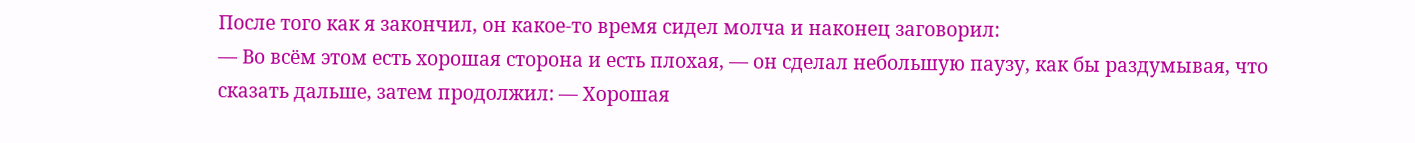После того как я закончил, он какое-то время сидел молча и наконец заговорил:
— Во всём этом есть хорошая сторона и есть плохая, — он сделал небольшую паузу, как бы раздумывая, что сказать дальше, затем продолжил: — Хорошая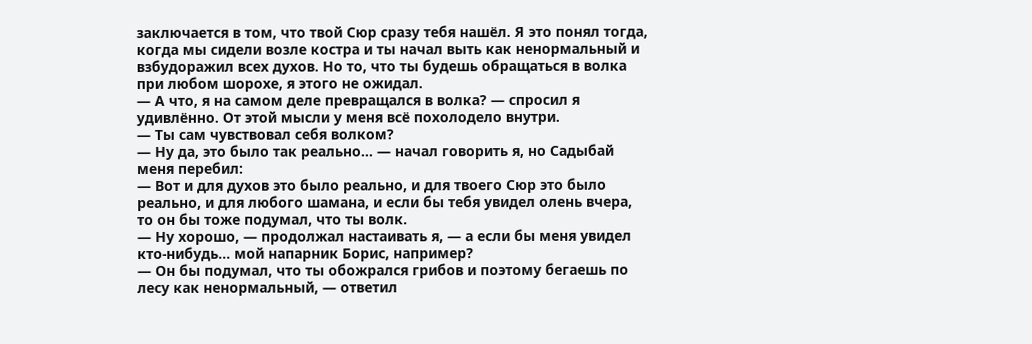заключается в том, что твой Сюр сразу тебя нашёл. Я это понял тогда, когда мы сидели возле костра и ты начал выть как ненормальный и взбудоражил всех духов. Но то, что ты будешь обращаться в волка при любом шорохе, я этого не ожидал.
— А что, я на самом деле превращался в волка? — спросил я удивлённо. От этой мысли у меня всё похолодело внутри.
— Ты сам чувствовал себя волком?
— Ну да, это было так реально… — начал говорить я, но Садыбай меня перебил:
— Вот и для духов это было реально, и для твоего Сюр это было реально, и для любого шамана, и если бы тебя увидел олень вчера, то он бы тоже подумал, что ты волк.
— Ну хорошо, — продолжал настаивать я, — а если бы меня увидел кто-нибудь… мой напарник Борис, например?
— Он бы подумал, что ты обожрался грибов и поэтому бегаешь по лесу как ненормальный, — ответил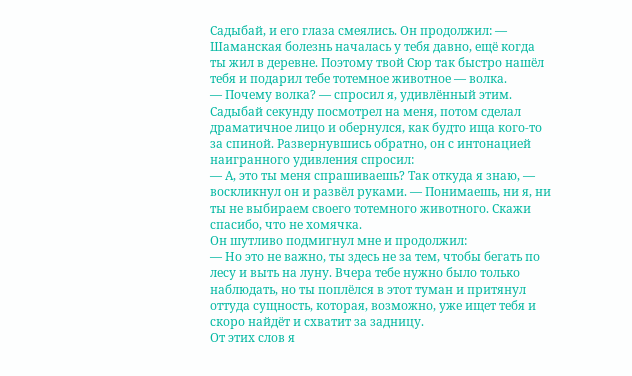Садыбай, и его глаза смеялись. Он продолжил: — Шаманская болезнь началась у тебя давно, ещё когда ты жил в деревне. Поэтому твой Сюр так быстро нашёл тебя и подарил тебе тотемное животное — волка.
— Почему волка? — спросил я, удивлённый этим.
Садыбай секунду посмотрел на меня, потом сделал драматичное лицо и обернулся, как будто ища кого-то за спиной. Развернувшись обратно, он с интонацией наигранного удивления спросил:
— А, это ты меня спрашиваешь? Так откуда я знаю, — воскликнул он и развёл руками. — Понимаешь, ни я, ни ты не выбираем своего тотемного животного. Скажи спасибо, что не хомячка.
Он шутливо подмигнул мне и продолжил:
— Но это не важно, ты здесь не за тем, чтобы бегать по лесу и выть на луну. Вчера тебе нужно было только наблюдать, но ты поплёлся в этот туман и притянул оттуда сущность, которая, возможно, уже ищет тебя и скоро найдёт и схватит за задницу.
От этих слов я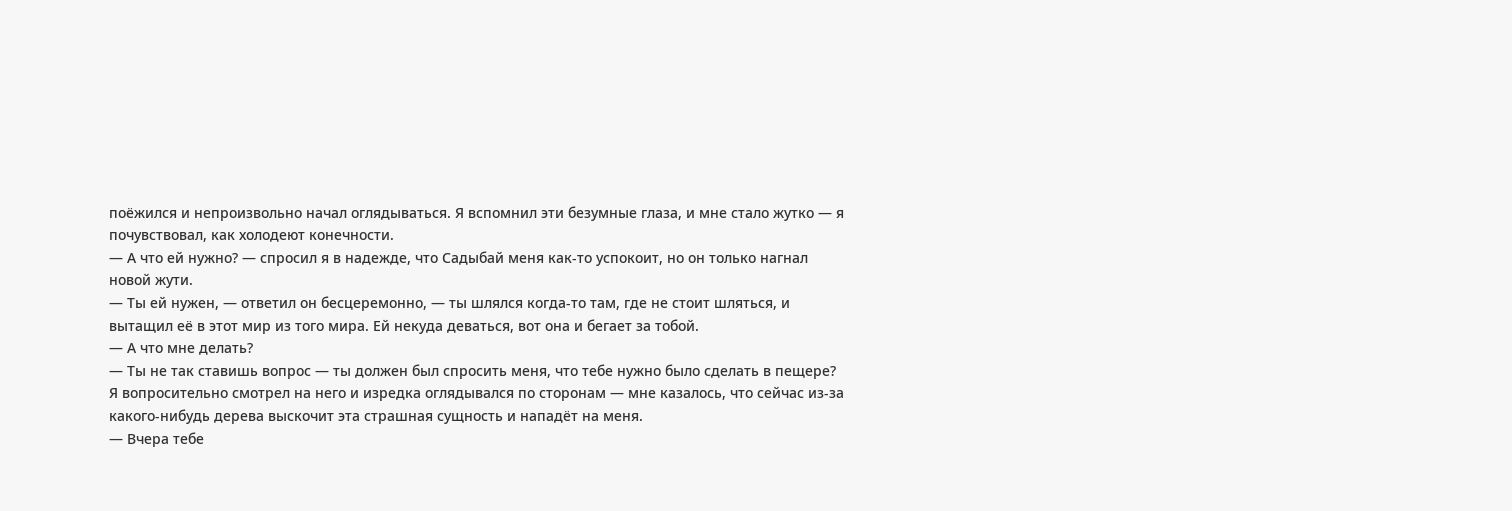поёжился и непроизвольно начал оглядываться. Я вспомнил эти безумные глаза, и мне стало жутко — я почувствовал, как холодеют конечности.
— А что ей нужно? — спросил я в надежде, что Садыбай меня как-то успокоит, но он только нагнал новой жути.
— Ты ей нужен, — ответил он бесцеремонно, — ты шлялся когда-то там, где не стоит шляться, и вытащил её в этот мир из того мира. Ей некуда деваться, вот она и бегает за тобой.
— А что мне делать?
— Ты не так ставишь вопрос — ты должен был спросить меня, что тебе нужно было сделать в пещере?
Я вопросительно смотрел на него и изредка оглядывался по сторонам — мне казалось, что сейчас из-за какого-нибудь дерева выскочит эта страшная сущность и нападёт на меня.
— Вчера тебе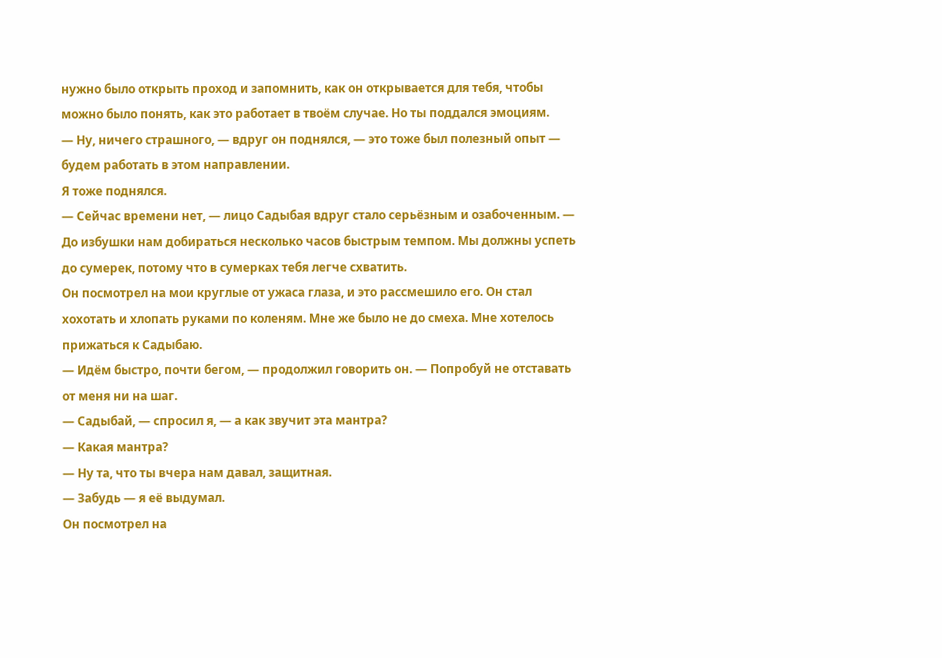нужно было открыть проход и запомнить, как он открывается для тебя, чтобы можно было понять, как это работает в твоём случае. Но ты поддался эмоциям.
— Ну, ничего страшного, — вдруг он поднялся, — это тоже был полезный опыт — будем работать в этом направлении.
Я тоже поднялся.
— Сейчас времени нет, — лицо Садыбая вдруг стало серьёзным и озабоченным. — До избушки нам добираться несколько часов быстрым темпом. Мы должны успеть до сумерек, потому что в сумерках тебя легче схватить.
Он посмотрел на мои круглые от ужаса глаза, и это рассмешило его. Он стал хохотать и хлопать руками по коленям. Мне же было не до смеха. Мне хотелось прижаться к Садыбаю.
— Идём быстро, почти бегом, — продолжил говорить он. — Попробуй не отставать от меня ни на шаг.
— Садыбай, — спросил я, — а как звучит эта мантра?
— Какая мантра?
— Ну та, что ты вчера нам давал, защитная.
— Забудь — я её выдумал.
Он посмотрел на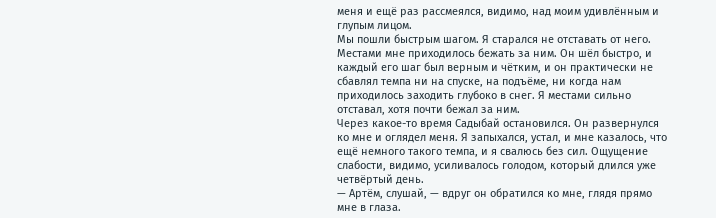меня и ещё раз рассмеялся, видимо, над моим удивлённым и глупым лицом.
Мы пошли быстрым шагом. Я старался не отставать от него. Местами мне приходилось бежать за ним. Он шёл быстро, и каждый его шаг был верным и чётким, и он практически не сбавлял темпа ни на спуске, на подъёме, ни когда нам приходилось заходить глубоко в снег. Я местами сильно отставал, хотя почти бежал за ним.
Через какое-то время Садыбай остановился. Он развернулся ко мне и оглядел меня. Я запыхался, устал, и мне казалось, что ещё немного такого темпа, и я свалюсь без сил. Ощущение слабости, видимо, усиливалось голодом, который длился уже четвёртый день.
— Артём, слушай, — вдруг он обратился ко мне, глядя прямо мне в глаза.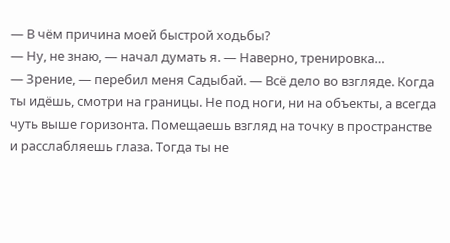— В чём причина моей быстрой ходьбы?
— Ну, не знаю, — начал думать я. — Наверно, тренировка…
— Зрение, — перебил меня Садыбай. — Всё дело во взгляде. Когда ты идёшь, смотри на границы. Не под ноги, ни на объекты, а всегда чуть выше горизонта. Помещаешь взгляд на точку в пространстве и расслабляешь глаза. Тогда ты не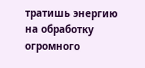тратишь энергию на обработку огромного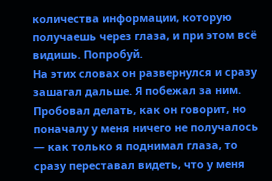количества информации, которую получаешь через глаза, и при этом всё видишь. Попробуй.
На этих словах он развернулся и сразу зашагал дальше. Я побежал за ним. Пробовал делать, как он говорит, но поначалу у меня ничего не получалось — как только я поднимал глаза, то сразу переставал видеть, что у меня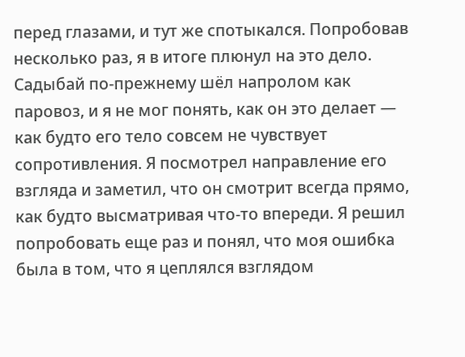перед глазами, и тут же спотыкался. Попробовав несколько раз, я в итоге плюнул на это дело.
Садыбай по-прежнему шёл напролом как паровоз, и я не мог понять, как он это делает — как будто его тело совсем не чувствует сопротивления. Я посмотрел направление его взгляда и заметил, что он смотрит всегда прямо, как будто высматривая что-то впереди. Я решил попробовать еще раз и понял, что моя ошибка была в том, что я цеплялся взглядом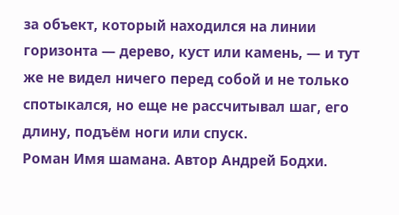за объект, который находился на линии горизонта — дерево, куст или камень, — и тут же не видел ничего перед собой и не только спотыкался, но еще не рассчитывал шаг, его длину, подъём ноги или спуск.
Роман Имя шамана. Автор Андрей Бодхи.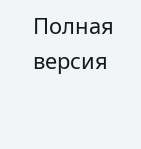Полная версия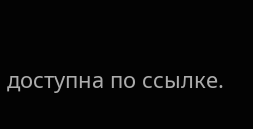доступна по ссылке.